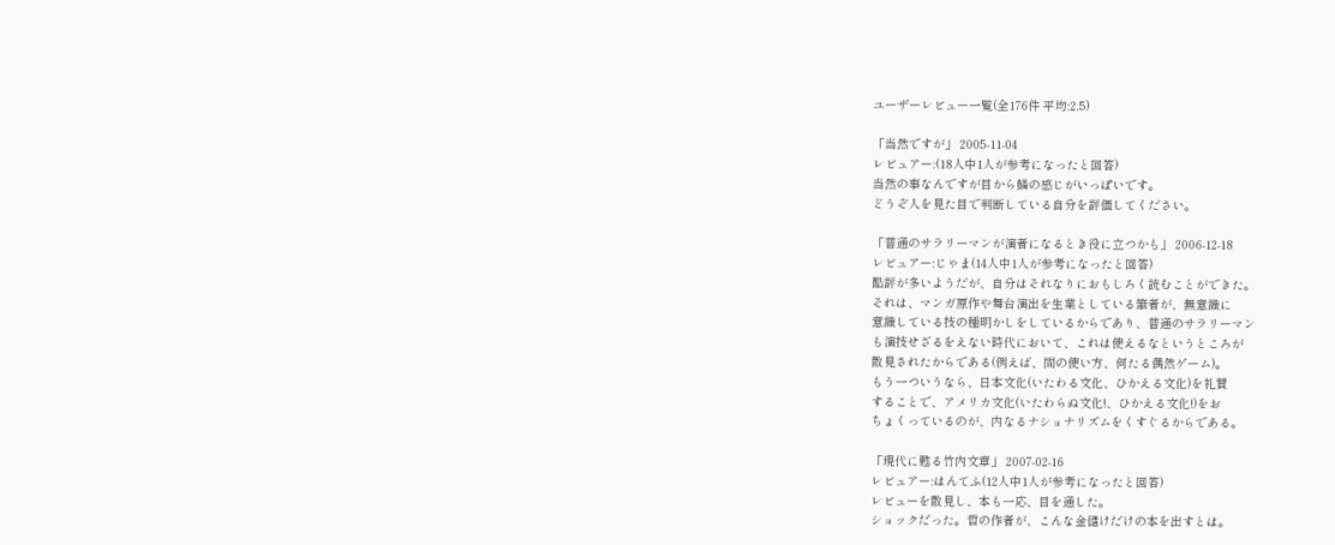ユーザーレビュー一覧(全176件 平均:2.5)

「当然ですが」 2005-11-04
レビュアー:(18人中1人が参考になったと回答)
当然の事なんですが目から鱗の感じがいっぱいです。
どうぞ人を見た目で判断している自分を評価してください。

「普通のサラリーマンが演者になるとき役に立つかも」 2006-12-18
レビュアー:じゃま(14人中1人が参考になったと回答)
酷評が多いようだが、自分はそれなりにおもしろく読むことができた。
それは、マンガ原作や舞台演出を生業としている筆者が、無意識に
意識している技の種明かしをしているからであり、普通のサラリーマン
も演技せざるをえない時代において、これは使えるなというところが
散見されたからである(例えば、間の使い方、何たる偶然ゲーム)。
もう一ついうなら、日本文化(いたわる文化、ひかえる文化)を礼賛
することで、アメリカ文化(いたわらぬ文化!、ひかえる文化!)をお
ちょくっているのが、内なるナショナリズムをくすぐるからである。

「現代に甦る竹内文章」 2007-02-16
レビュアー:はんてふ(12人中1人が参考になったと回答)
レビューを散見し、本も一応、目を通した。
ショックだった。哲の作者が、こんな金儲けだけの本を出すとは。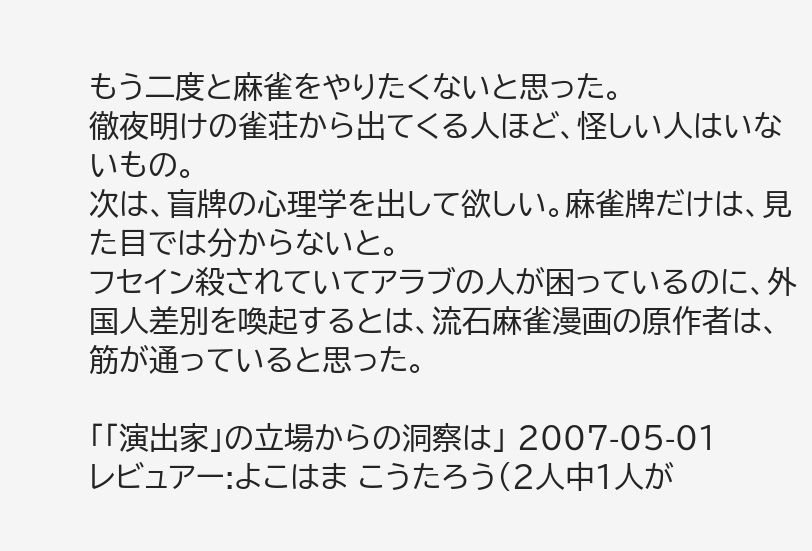もう二度と麻雀をやりたくないと思った。
徹夜明けの雀荘から出てくる人ほど、怪しい人はいないもの。
次は、盲牌の心理学を出して欲しい。麻雀牌だけは、見た目では分からないと。
フセイン殺されていてアラブの人が困っているのに、外国人差別を喚起するとは、流石麻雀漫画の原作者は、筋が通っていると思った。

「「演出家」の立場からの洞察は」 2007-05-01
レビュアー:よこはま こうたろう(2人中1人が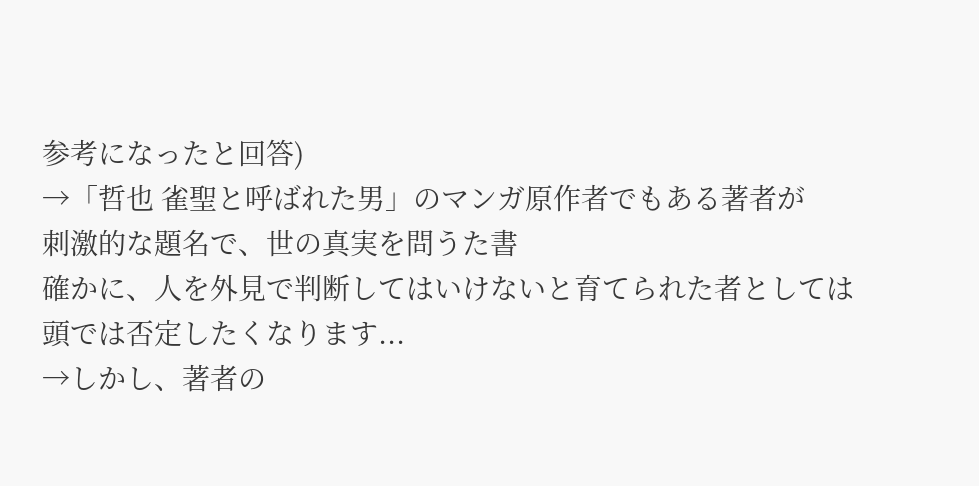参考になったと回答)
→「哲也 雀聖と呼ばれた男」のマンガ原作者でもある著者が
刺激的な題名で、世の真実を問うた書
確かに、人を外見で判断してはいけないと育てられた者としては
頭では否定したくなります...
→しかし、著者の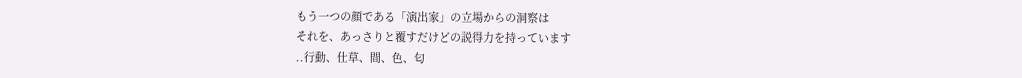もう一つの顔である「演出家」の立場からの洞察は
それを、あっさりと覆すだけどの説得力を持っています
..行動、仕草、間、色、匂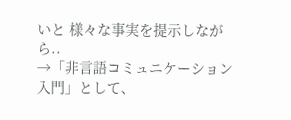いと 様々な事実を提示しながら..
→「非言語コミュニケーション入門」として、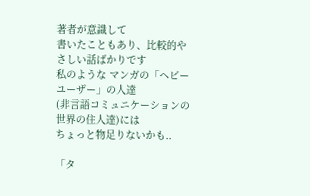著者が意識して
書いたこともあり、比較的やさしい話ばかりです
私のような マンガの「ヘビーユーザー」の人達
(非言語コミュニケーションの世界の住人達)には
ちょっと物足りないかも..

「タ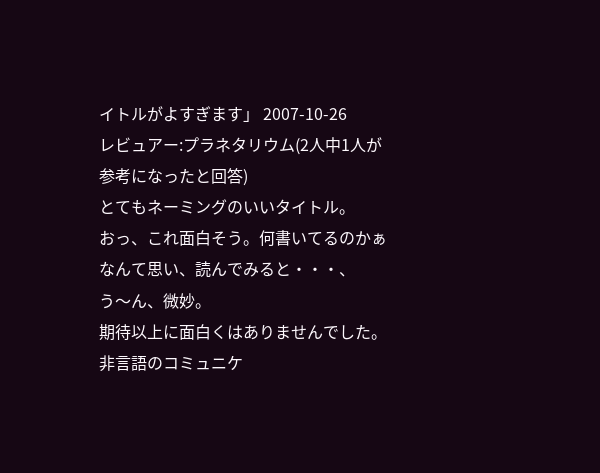イトルがよすぎます」 2007-10-26
レビュアー:プラネタリウム(2人中1人が参考になったと回答)
とてもネーミングのいいタイトル。
おっ、これ面白そう。何書いてるのかぁなんて思い、読んでみると・・・、
う〜ん、微妙。
期待以上に面白くはありませんでした。
非言語のコミュニケ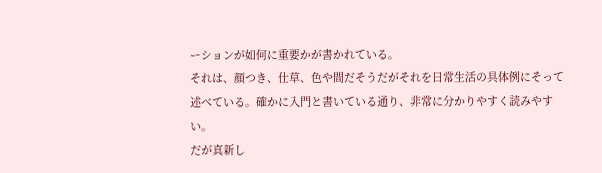ーションが如何に重要かが書かれている。
それは、顔つき、仕草、色や間だそうだがそれを日常生活の具体例にそって述べている。確かに入門と書いている通り、非常に分かりやすく読みやすい。
だが真新し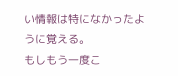い情報は特になかったように覚える。
もしもう一度こ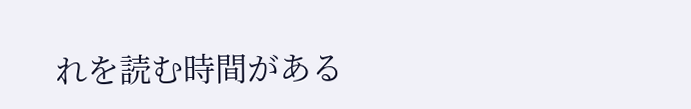れを読む時間がある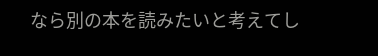なら別の本を読みたいと考えてし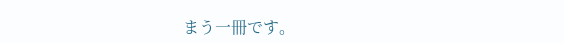まう一冊です。